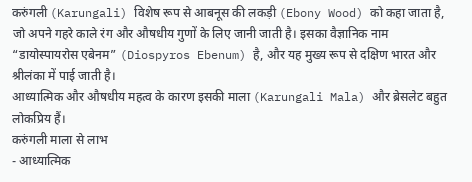करुंगली (Karungali) विशेष रूप से आबनूस की लकड़ी (Ebony Wood) को कहा जाता है, जो अपने गहरे काले रंग और औषधीय गुणों के लिए जानी जाती है। इसका वैज्ञानिक नाम “डायोस्पायरोस एबेनम” (Diospyros Ebenum) है, और यह मुख्य रूप से दक्षिण भारत और श्रीलंका में पाई जाती है।
आध्यात्मिक और औषधीय महत्व के कारण इसकी माला (Karungali Mala) और ब्रेसलेट बहुत लोकप्रिय हैं।
करुंगली माला से लाभ
- आध्यात्मिक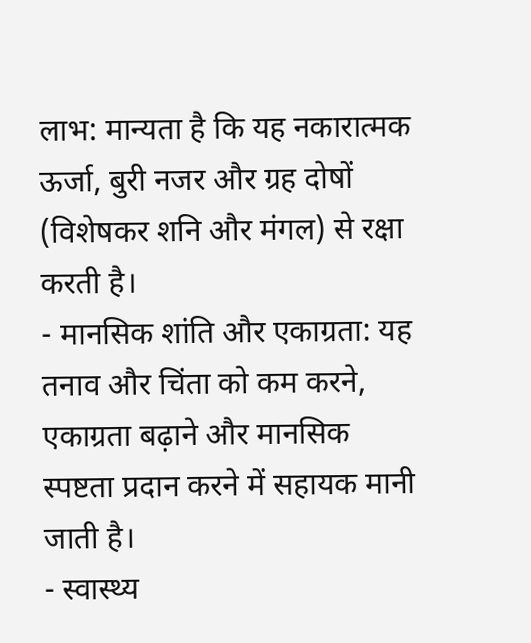लाभ: मान्यता है कि यह नकारात्मक ऊर्जा, बुरी नजर और ग्रह दोषों (विशेषकर शनि और मंगल) से रक्षा करती है।
- मानसिक शांति और एकाग्रता: यह तनाव और चिंता को कम करने, एकाग्रता बढ़ाने और मानसिक स्पष्टता प्रदान करने में सहायक मानी जाती है।
- स्वास्थ्य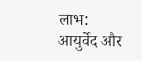लाभ: आयुर्वेद और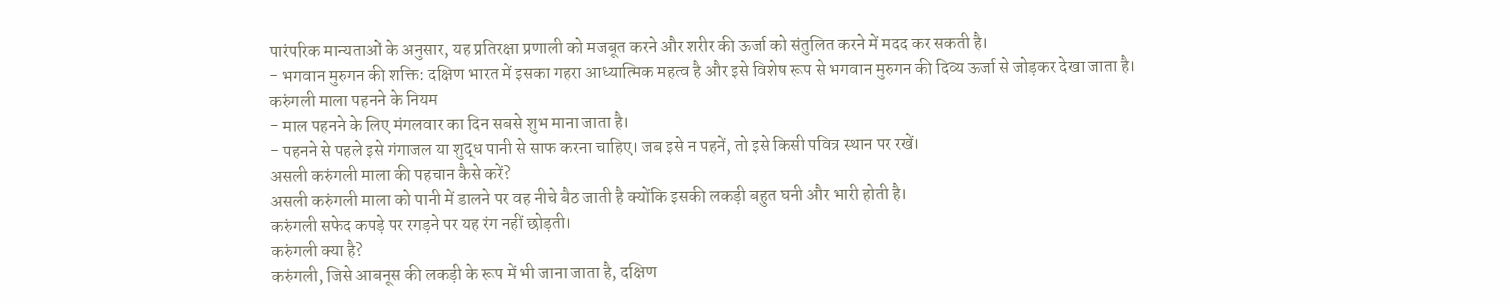पारंपरिक मान्यताओं के अनुसार, यह प्रतिरक्षा प्रणाली को मजबूत करने और शरीर की ऊर्जा को संतुलित करने में मदद कर सकती है।
- भगवान मुरुगन की शक्ति: दक्षिण भारत में इसका गहरा आध्यात्मिक महत्व है और इसे विशेष रूप से भगवान मुरुगन की दिव्य ऊर्जा से जोड़कर देखा जाता है।
करुंगली माला पहनने के नियम
- माल पहनने के लिए मंगलवार का दिन सबसे शुभ माना जाता है।
- पहनने से पहले इसे गंगाजल या शुद्ध पानी से साफ करना चाहिए। जब इसे न पहनें, तो इसे किसी पवित्र स्थान पर रखें।
असली करुंगली माला की पहचान कैसे करें?
असली करुंगली माला को पानी में डालने पर वह नीचे बैठ जाती है क्योंकि इसकी लकड़ी बहुत घनी और भारी होती है।
करुंगली सफेद कपड़े पर रगड़ने पर यह रंग नहीं छोड़ती।
करुंगली क्या है?
करुंगली, जिसे आबनूस की लकड़ी के रूप में भी जाना जाता है, दक्षिण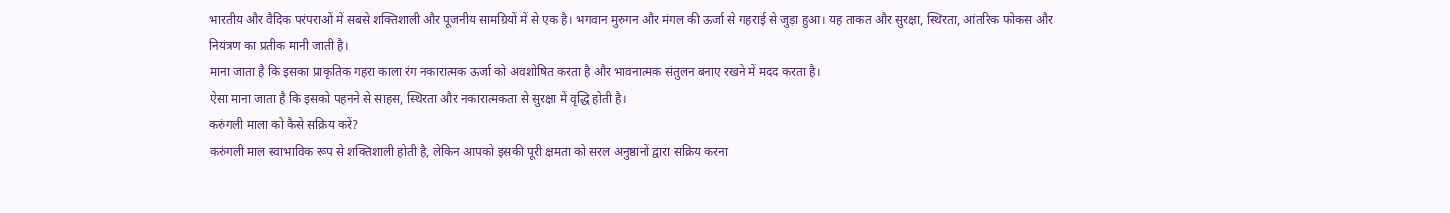भारतीय और वैदिक परंपराओं में सबसे शक्तिशाली और पूजनीय सामग्रियों में से एक है। भगवान मुरुगन और मंगल की ऊर्जा से गहराई से जुड़ा हुआ। यह ताकत और सुरक्षा, स्थिरता, आंतरिक फोकस और नियंत्रण का प्रतीक मानी जाती है।
माना जाता है कि इसका प्राकृतिक गहरा काला रंग नकारात्मक ऊर्जा को अवशोषित करता है और भावनात्मक संतुलन बनाए रखने में मदद करता है।
ऐसा माना जाता है कि इसको पहनने से साहस, स्थिरता और नकारात्मकता से सुरक्षा में वृद्धि होती है।
करुंगली माला को कैसे सक्रिय करें?
करुंगली माल स्वाभाविक रूप से शक्तिशाली होती है, लेकिन आपको इसकी पूरी क्षमता को सरल अनुष्ठानों द्वारा सक्रिय करना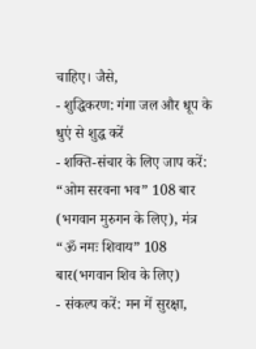चाहिए। जैसे,
- शुद्धिकरण: गंगा जल और धूप के धुएं से शुद्ध करें
- शक्ति-संचार के लिए जाप करें: “ओम सरवना भव” 108 बार (भगवान मुरुगन के लिए), मंत्र “ॐ नमः शिवाय” 108 बार(भगवान शिव के लिए)
- संकल्प करें: मन में सुरक्षा,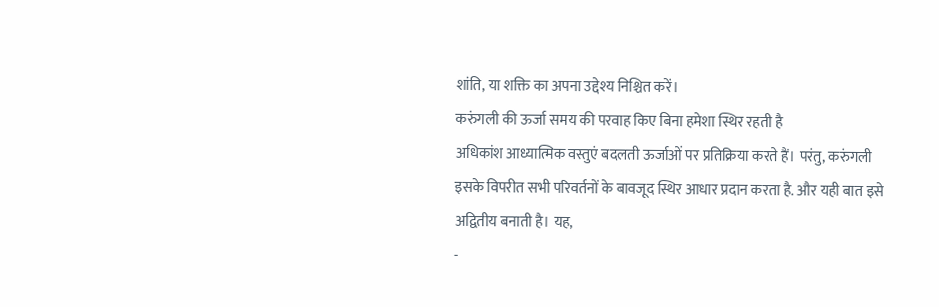शांति, या शक्ति का अपना उद्देश्य निश्चित करें।
करुंगली की ऊर्जा समय की परवाह किए बिना हमेशा स्थिर रहती है
अधिकांश आध्यात्मिक वस्तुएं बदलती ऊर्जाओं पर प्रतिक्रिया करते हैं। परंतु, करुंगली इसके विपरीत सभी परिवर्तनों के बावजूद स्थिर आधार प्रदान करता है. और यही बात इसे अद्वितीय बनाती है। यह,
-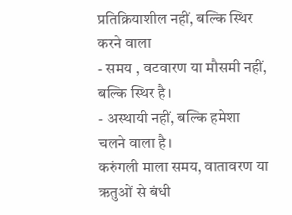प्रतिक्रियाशील नहीं, बल्कि स्थिर करने वाला
- समय , वटवारण या मौसमी नहीं, बल्कि स्थिर है।
- अस्थायी नहीं, बल्कि हमेशा चलने वाला है।
करुंगली माला समय, वातावरण या ऋतुओं से बंधी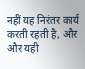नहीं यह निरंतर कार्य करती रहती है, और और यही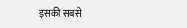इसकी सबसे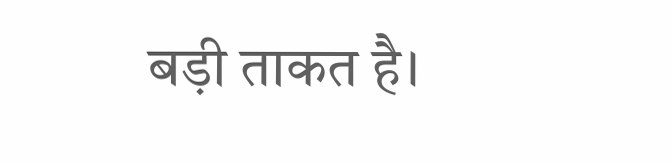बड़ी ताकत है।